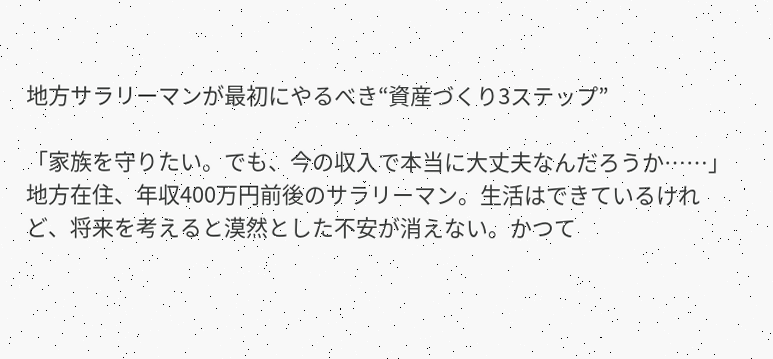地方サラリーマンが最初にやるべき“資産づくり3ステップ”

「家族を守りたい。でも、今の収入で本当に大丈夫なんだろうか……」
地方在住、年収400万円前後のサラリーマン。生活はできているけれど、将来を考えると漠然とした不安が消えない。かつて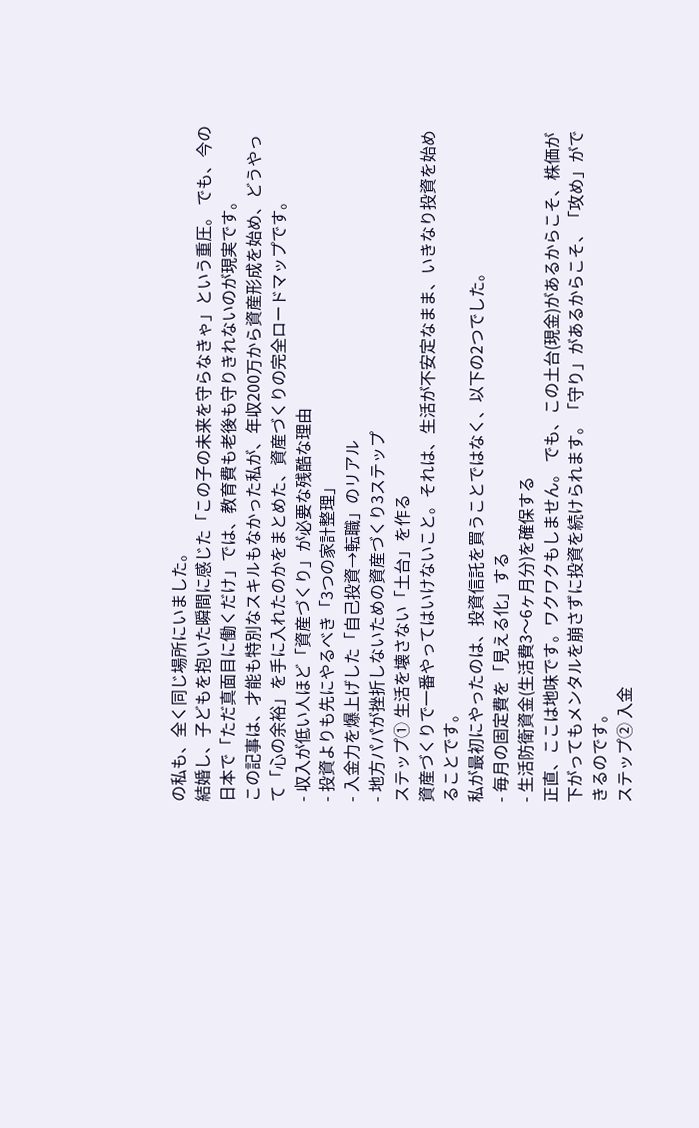の私も、全く同じ場所にいました。
結婚し、子どもを抱いた瞬間に感じた「この子の未来を守らなきゃ」という重圧。 でも、今の日本で「ただ真面目に働くだけ」では、教育費も老後も守りきれないのが現実です。
この記事は、才能も特別なスキルもなかった私が、年収200万から資産形成を始め、どうやって「心の余裕」を手に入れたのかをまとめた、資産づくりの完全ロードマップです。
- 収入が低い人ほど「資産づくり」が必要な残酷な理由
- 投資よりも先にやるべき「3つの家計整理」
- 入金力を爆上げした「自己投資→転職」のリアル
- 地方パパが挫折しないための資産づくり3ステップ
ステップ① 生活を壊さない「土台」を作る
資産づくりで一番やってはいけないこと。それは、生活が不安定なまま、いきなり投資を始めることです。
私が最初にやったのは、投資信託を買うことではなく、以下の2つでした。
- 毎月の固定費を「見える化」する
- 生活防衛資金(生活費3〜6ヶ月分)を確保する
正直、ここは地味です。ワクワクもしません。 でも、この土台(現金)があるからこそ、株価が下がってもメンタルを崩さずに投資を続けられます。「守り」があるからこそ、「攻め」ができるのです。
ステップ② 入金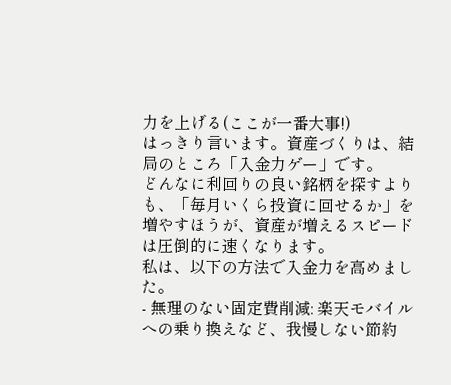力を上げる(ここが一番大事!)
はっきり言います。資産づくりは、結局のところ「入金力ゲー」です。
どんなに利回りの良い銘柄を探すよりも、「毎月いくら投資に回せるか」を増やすほうが、資産が増えるスピードは圧倒的に速くなります。
私は、以下の方法で入金力を高めました。
- 無理のない固定費削減: 楽天モバイルへの乗り換えなど、我慢しない節約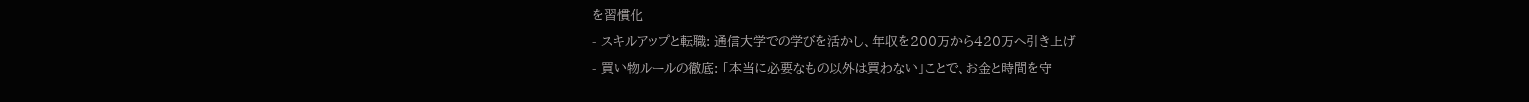を習慣化
- スキルアップと転職: 通信大学での学びを活かし、年収を200万から420万へ引き上げ
- 買い物ルールの徹底: 「本当に必要なもの以外は買わない」ことで、お金と時間を守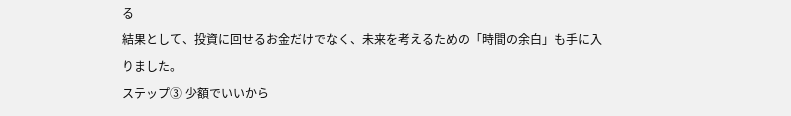る
結果として、投資に回せるお金だけでなく、未来を考えるための「時間の余白」も手に入りました。
ステップ③ 少額でいいから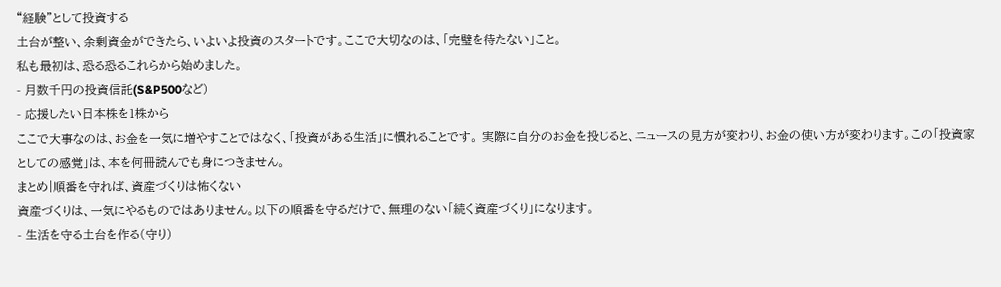“経験”として投資する
土台が整い、余剰資金ができたら、いよいよ投資のスタートです。ここで大切なのは、「完璧を待たない」こと。
私も最初は、恐る恐るこれらから始めました。
- 月数千円の投資信託(S&P500など)
- 応援したい日本株を1株から
ここで大事なのは、お金を一気に増やすことではなく、「投資がある生活」に慣れることです。 実際に自分のお金を投じると、ニュースの見方が変わり、お金の使い方が変わります。この「投資家としての感覚」は、本を何冊読んでも身につきません。
まとめ|順番を守れば、資産づくりは怖くない
資産づくりは、一気にやるものではありません。以下の順番を守るだけで、無理のない「続く資産づくり」になります。
- 生活を守る土台を作る(守り)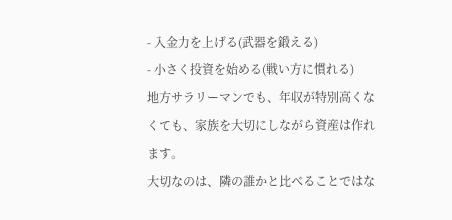- 入金力を上げる(武器を鍛える)
- 小さく投資を始める(戦い方に慣れる)
地方サラリーマンでも、年収が特別高くなくても、家族を大切にしながら資産は作れます。
大切なのは、隣の誰かと比べることではな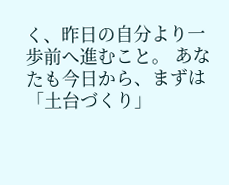く、昨日の自分より一歩前へ進むこと。 あなたも今日から、まずは「土台づくり」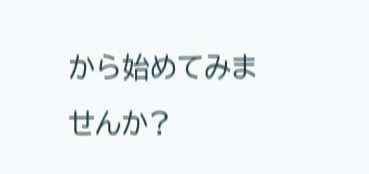から始めてみませんか?